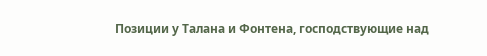Позиции у Талана и Фонтена, господствующие над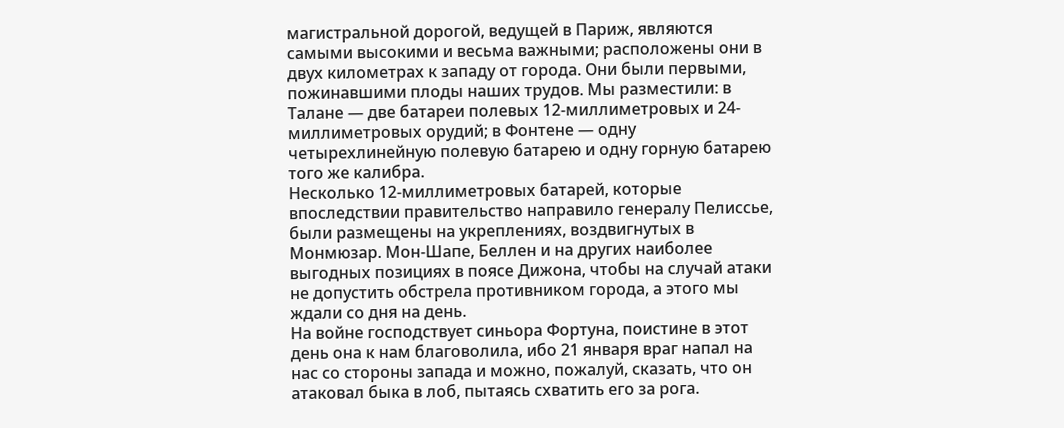магистральной дорогой, ведущей в Париж, являются самыми высокими и весьма важными; расположены они в двух километрах к западу от города. Они были первыми, пожинавшими плоды наших трудов. Мы разместили: в Талане — две батареи полевых 12-миллиметровых и 24-миллиметровых орудий; в Фонтене — одну четырехлинейную полевую батарею и одну горную батарею того же калибра.
Несколько 12-миллиметровых батарей, которые впоследствии правительство направило генералу Пелиссье, были размещены на укреплениях, воздвигнутых в Монмюзар. Мон-Шапе, Беллен и на других наиболее выгодных позициях в поясе Дижона, чтобы на случай атаки не допустить обстрела противником города, а этого мы ждали со дня на день.
На войне господствует синьора Фортуна, поистине в этот день она к нам благоволила, ибо 21 января враг напал на нас со стороны запада и можно, пожалуй, сказать, что он атаковал быка в лоб, пытаясь схватить его за рога.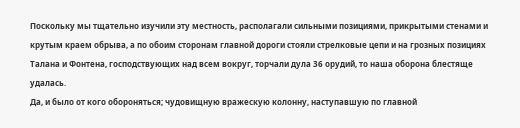Поскольку мы тщательно изучили эту местность, располагали сильными позициями, прикрытыми стенами и крутым краем обрыва, а по обоим сторонам главной дороги стояли стрелковые цепи и на грозных позициях Талана и Фонтена, господствующих над всем вокруг, торчали дула 36 орудий, то наша оборона блестяще удалась.
Да, и было от кого обороняться; чудовищную вражескую колонну, наступавшую по главной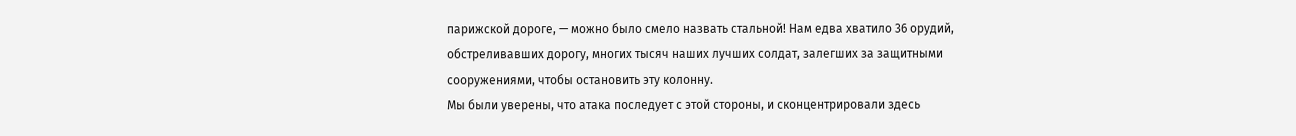парижской дороге, — можно было смело назвать стальной! Нам едва хватило 36 орудий, обстреливавших дорогу, многих тысяч наших лучших солдат, залегших за защитными сооружениями, чтобы остановить эту колонну.
Мы были уверены, что атака последует с этой стороны, и сконцентрировали здесь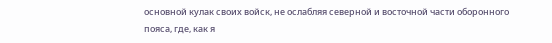основной кулак своих войск, не ослабляя северной и восточной части оборонного пояса, где, как я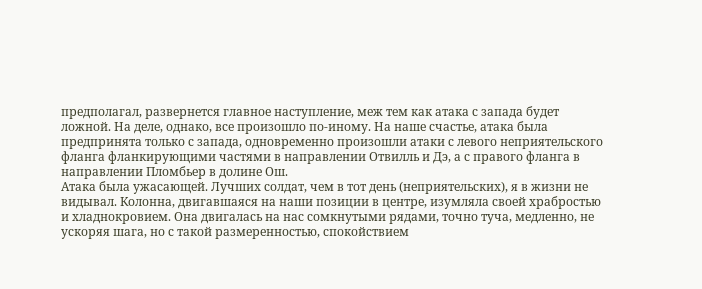предполагал, развернется главное наступление, меж тем как атака с запада будет ложной. На деле, однако, все произошло по-иному. На наше счастье, атака была предпринята только с запада, одновременно произошли атаки с левого неприятельского фланга фланкирующими частями в направлении Отвилль и Дэ, а с правого фланга в направлении Пломбьер в долине Ош.
Атака была ужасающей. Лучших солдат, чем в тот день (неприятельских), я в жизни не видывал. Колонна, двигавшаяся на наши позиции в центре, изумляла своей храбростью и хладнокровием. Она двигалась на нас сомкнутыми рядами, точно туча, медленно, не ускоряя шага, но с такой размеренностью, спокойствием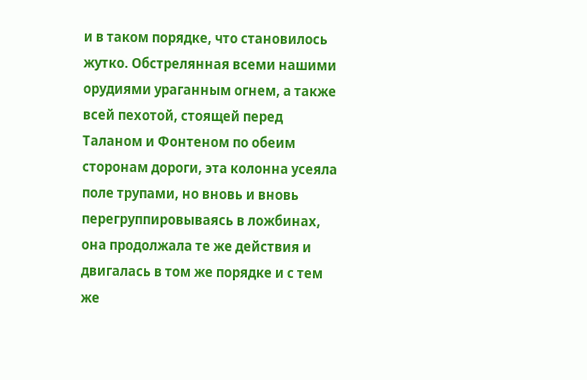и в таком порядке, что становилось жутко. Обстрелянная всеми нашими орудиями ураганным огнем, а также всей пехотой, стоящей перед Таланом и Фонтеном по обеим сторонам дороги, эта колонна усеяла поле трупами, но вновь и вновь перегруппировываясь в ложбинах, она продолжала те же действия и двигалась в том же порядке и с тем же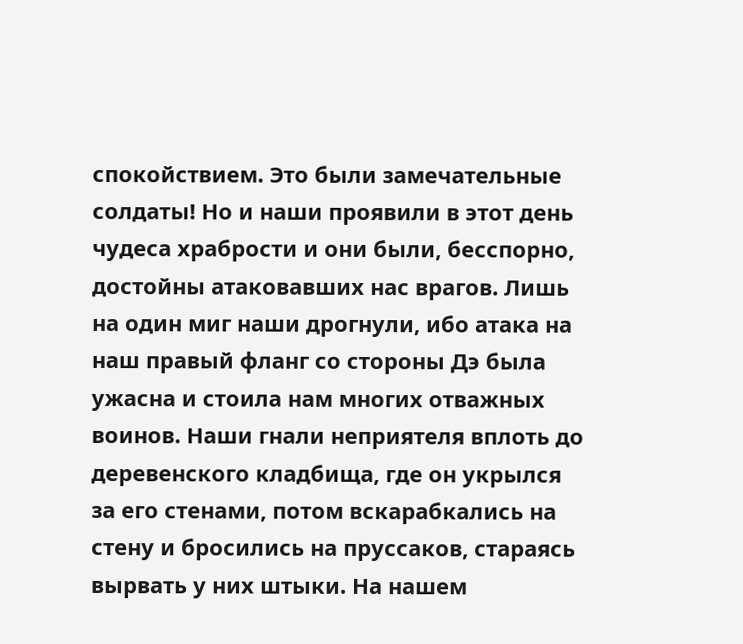спокойствием. Это были замечательные солдаты! Но и наши проявили в этот день чудеса храбрости и они были, бесспорно, достойны атаковавших нас врагов. Лишь на один миг наши дрогнули, ибо атака на наш правый фланг со стороны Дэ была ужасна и стоила нам многих отважных воинов. Наши гнали неприятеля вплоть до деревенского кладбища, где он укрылся за его стенами, потом вскарабкались на стену и бросились на пруссаков, стараясь вырвать у них штыки. На нашем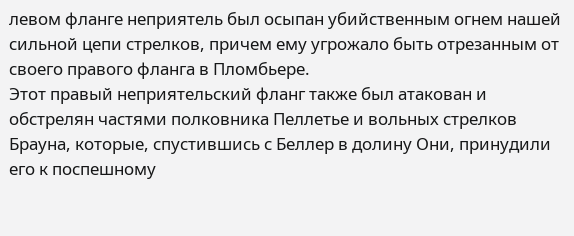левом фланге неприятель был осыпан убийственным огнем нашей сильной цепи стрелков, причем ему угрожало быть отрезанным от своего правого фланга в Пломбьере.
Этот правый неприятельский фланг также был атакован и обстрелян частями полковника Пеллетье и вольных стрелков Брауна, которые, спустившись с Беллер в долину Они, принудили его к поспешному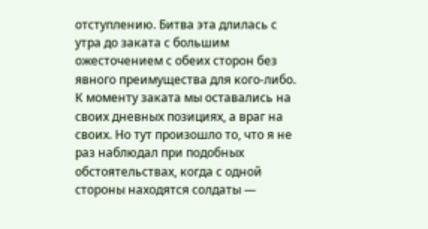отступлению. Битва эта длилась с утра до заката с большим ожесточением с обеих сторон без явного преимущества для кого-либо. К моменту заката мы оставались на своих дневных позициях, а враг на своих. Но тут произошло то, что я не раз наблюдал при подобных обстоятельствах, когда с одной стороны находятся солдаты —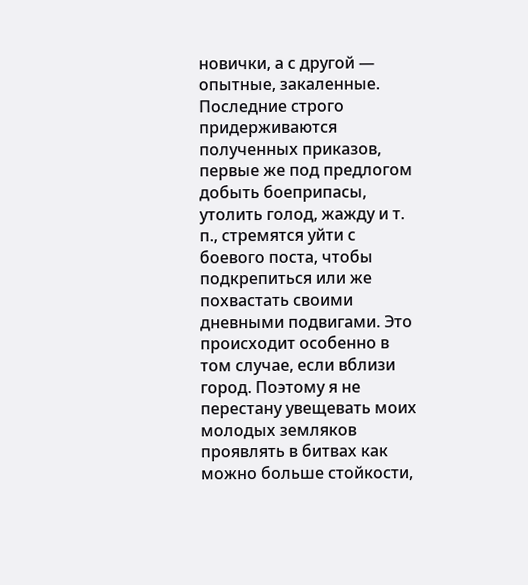новички, а с другой — опытные, закаленные. Последние строго придерживаются полученных приказов, первые же под предлогом добыть боеприпасы, утолить голод, жажду и т. п., стремятся уйти с боевого поста, чтобы подкрепиться или же похвастать своими дневными подвигами. Это происходит особенно в том случае, если вблизи город. Поэтому я не перестану увещевать моих молодых земляков проявлять в битвах как можно больше стойкости,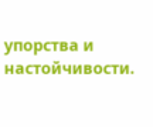упорства и настойчивости.